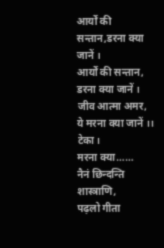आर्यों की सन्तान,डरना क्या जानें ।
आर्यों की सन्तान,
डरना क्या जानें ।
जीव आत्मा अमर,
ये मरना क्या जानें ।। टेका।
मरना क्या……
नैनं छिन्दन्ति शास्त्राणि,
पढ़लो गीता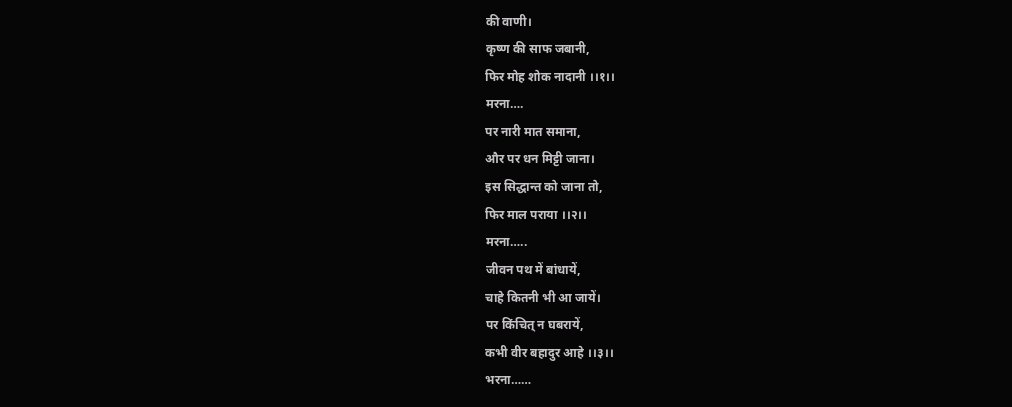की वाणी।
कृष्ण की साफ जबानी,
फिर मोह शोक नादानी ।।१।।
मरना….
पर नारी मात समाना,
और पर धन मिट्टी जाना।
इस सिद्धान्त को जाना तो,
फिर माल पराया ।।२।।
मरना…..
जीवन पथ में बांधायें,
चाहे कितनी भी आ जायें।
पर किंचित् न घबरायें,
कभी वीर बहादुर आहे ।।३।।
भरना……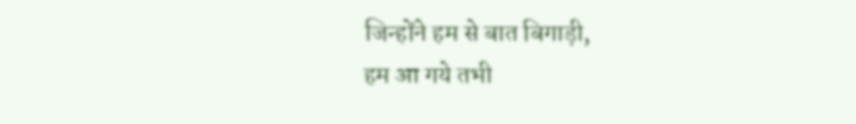जिन्होंने हम से बात बिगाड़ी,
हम आ गये तभी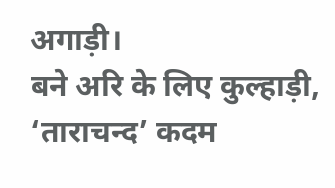अगाड़ी।
बने अरि के लिए कुल्हाड़ी,
‘ताराचन्द’ कदम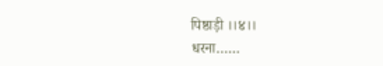पिष्ठाड़ी ।।४।।
धरना……